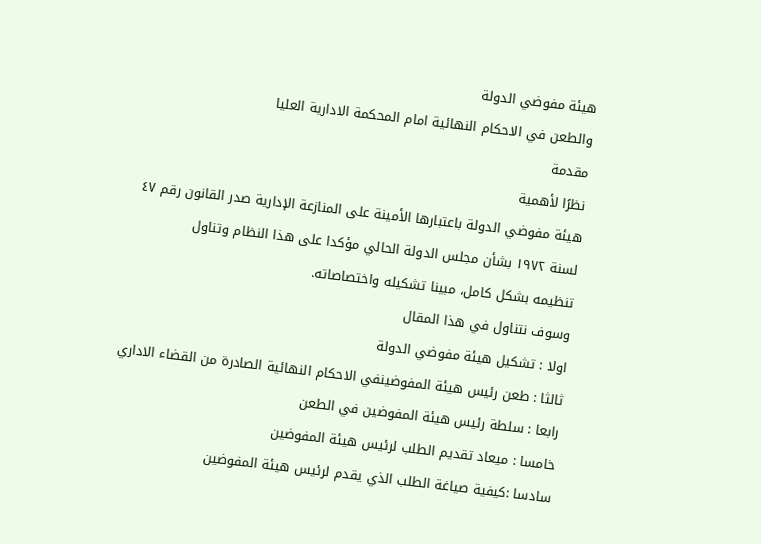هيئة مفوضي الدولة
والطعن في الاحكام النهائية امام المحكمة الادارية العليا
مقدمة
نظرًا لأهمية
هيئة مفوضي الدولة باعتبارها الأمينة على المنازعة الإدارية صدر القانون رقم ٤٧
لسنة ۱۹۷۲ بشأن مجلس الدولة الحالي مؤكدا على هذا النظام وتناول
تنظيمه بشكل كامل، مبينا تشكيله واختصاصاته.
وسوف نتناول في هذا المقال
اولا : تشكيل هيئة مفوضي الدولة
ثالثا : طعن رئيس هيئة المفوضينفي الاحكام النهائية الصادرة من القضاء الاداري
رابعا : سلطة رئيس هيئة المفوضين في الطعن
خامسا : ميعاد تقديم الطلب لرئيس هيئة المفوضين
سادسا :كيفية صياغة الطلب الذي يقدم لرئيس هيئة المفوضين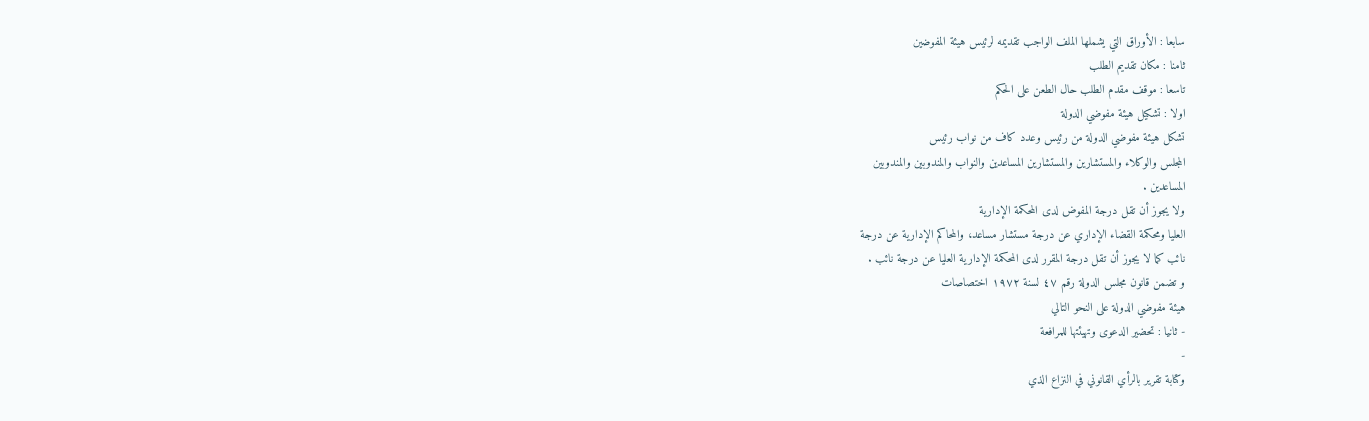سابعا : الأوراق التي يشملها الملف الواجب تقديمه لرئيس هيئة المفوضين
ثامنا : مكان تقديم الطلب
تاسعا : موقف مقدم الطلب حال الطعن على الحكم
اولا : تشكيل هيئة مفوضي الدولة
تشكل هيئة مفوضي الدولة من رئيس وعدد كاف من نواب رئيس
المجلس والوكلاء والمستشارين والمستشارين المساعدين والنواب والمندوبين والمندوبين
المساعدين .
ولا يجوز أن تقل درجة المفوض لدى المحكمة الإدارية
العليا ومحكمة القضاء الإداري عن درجة مستشار مساعد، والمحاكم الإدارية عن درجة
نائب كما لا يجوز أن تقل درجة المقرر لدى المحكمة الإدارية العليا عن درجة نائب .
و تضمن قانون مجلس الدولة رقم ٤٧ لسنة ۱۹۷۲ اختصاصات
هيئة مفوضي الدولة على النحو التالي
- ثانيا : تحضير الدعوى وتهيئتها للمرافعة
-
وكتابة تقرير بالرأي القانوني في النزاع الذي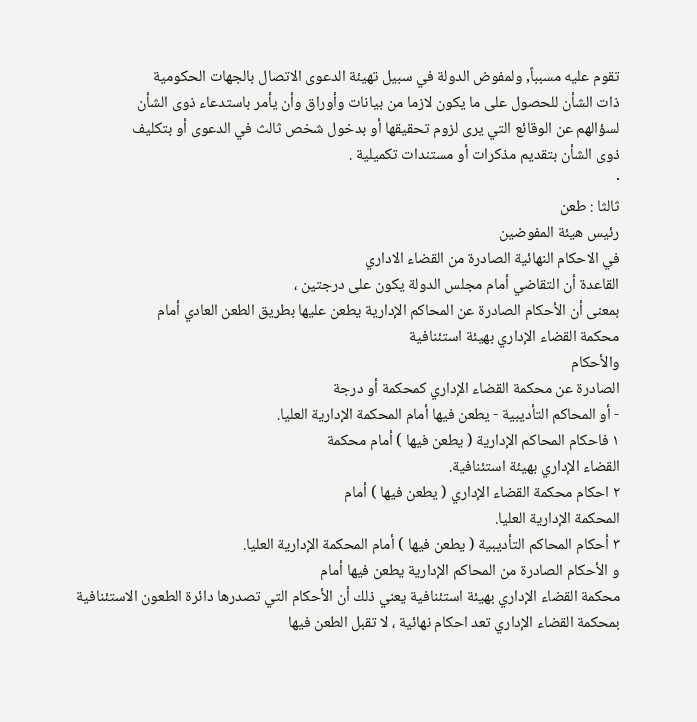تقوم عليه مسبباً, ولمفوض الدولة في سبيل تهيئة الدعوى الاتصال بالجهات الحكومية
ذات الشأن للحصول على ما يكون لازما من بيانات وأوراق وأن يأمر باستدعاء ذوى الشأن
لسؤالهم عن الوقائع التي يرى لزوم تحقيقها أو بدخول شخص ثالث في الدعوى أو بتكليف
ذوى الشأن بتقديم مذكرات أو مستندات تكميلية .
·
ثالثا : طعن
رئيس هيئة المفوضين
في الاحكام النهائية الصادرة من القضاء الاداري
القاعدة أن التقاضي أمام مجلس الدولة يكون على درجتين ،
بمعنى أن الأحكام الصادرة عن المحاكم الإدارية يطعن عليها بطريق الطعن العادي أمام
محكمة القضاء الإداري بهيئة استئنافية
والأحكام
الصادرة عن محكمة القضاء الإداري كمحكمة أو درجة
- أو المحاكم التأديبية - يطعن فيها أمام المحكمة الإدارية العليا.
١ فاحكام المحاكم الإدارية ( يطعن فيها ) أمام محكمة
القضاء الإداري بهيئة استئنافية.
٢ احكام محكمة القضاء الإداري ( يطعن فيها ) أمام
المحكمة الإدارية العليا.
٣ أحكام المحاكم التأديبية ( يطعن فيها ) أمام المحكمة الإدارية العليا.
و الأحكام الصادرة من المحاكم الإدارية يطعن فيها أمام
محكمة القضاء الإداري بهيئة استئنافية يعني ذلك أن الأحكام التي تصدرها دائرة الطعون الاستئنافية
بمحكمة القضاء الإداري تعد احكام نهائية ، لا تقبل الطعن فيها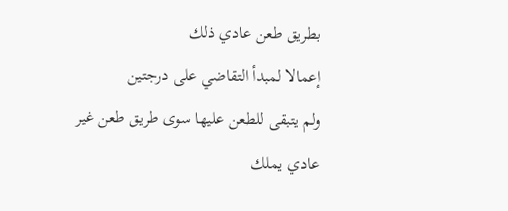بطريق طعن عادي ذلك
إعمالا لمبدأ التقاضي على درجتين
ولم يتبقى للطعن عليها سوى طريق طعن غير عادي يملك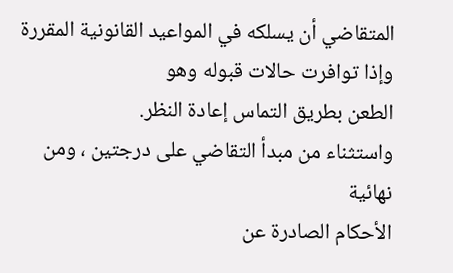المتقاضي أن يسلكه في المواعيد القانونية المقررة وإذا توافرت حالات قبوله وهو
الطعن بطريق التماس إعادة النظر.
واستثناء من مبدأ التقاضي على درجتين ، ومن نهائية
الأحكام الصادرة عن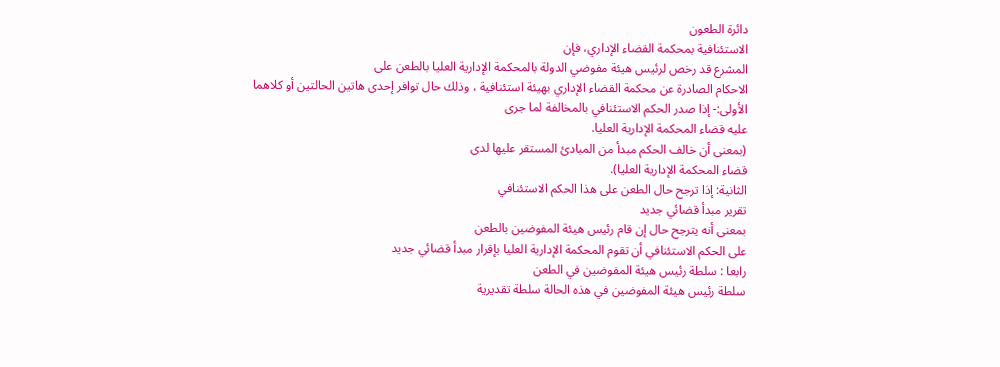دائرة الطعون
الاستئنافية بمحكمة القضاء الإداري، فإن
المشرع قد رخص لرئيس هيئة مفوضي الدولة بالمحكمة الإدارية العليا بالطعن على
الاحكام الصادرة عن محكمة القضاء الإداري بهيئة استئنافية ، وذلك حال توافر إحدى هاتين الحالتين أو كلاهما
الأولى:- إذا صدر الحكم الاستئنافي بالمخالفة لما جرى
عليه قضاء المحكمة الإدارية العليا.
(بمعنى أن خالف الحكم مبدأ من المبادئ المستقر عليها لدى
قضاء المحكمة الإدارية العليا).
الثانية: إذا ترجح حال الطعن على هذا الحكم الاستئنافي
تقرير مبدأ قضائي جديد
بمعنى أنه يترجح حال إن قام رئيس هيئة المفوضين بالطعن
على الحكم الاستئنافي أن تقوم المحكمة الإدارية العليا بإقرار مبدأ قضائي جديد
رابعا : سلطة رئيس هيئة المفوضين في الطعن
سلطة رئيس هيئة المفوضين في هذه الحالة سلطة تقديرية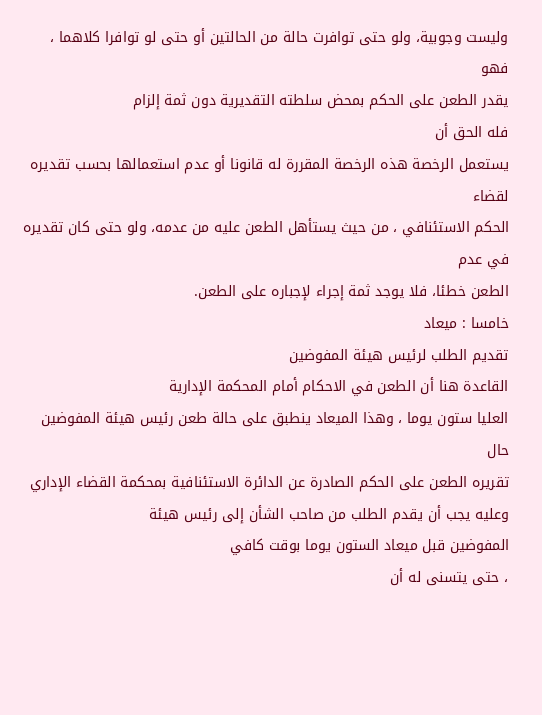وليست وجوبية، ولو حتى توافرت حالة من الحالتين أو حتى لو توافرا كلاهما ، فهو
يقدر الطعن على الحكم بمحض سلطته التقديرية دون ثمة إلزام
فله الحق أن
يستعمل الرخصة هذه الرخصة المقررة له قانونا أو عدم استعمالها بحسب تقديره لقضاء
الحكم الاستئنافي ، من حيث يستأهل الطعن عليه من عدمه، ولو حتى كان تقديره في عدم
الطعن خطئا، فلا يوجد ثمة إجراء لإجباره على الطعن.
خامسا : ميعاد
تقديم الطلب لرئيس هيئة المفوضين
القاعدة هنا أن الطعن في الاحكام أمام المحكمة الإدارية
العليا ستون يوما ، وهذا الميعاد ينطبق على حالة طعن رئيس هيئة المفوضين حال
تقريره الطعن على الحكم الصادرة عن الدائرة الاستئنافية بمحكمة القضاء الإداري
وعليه يجب أن يقدم الطلب من صاحب الشأن إلى رئيس هيئة
المفوضين قبل ميعاد الستون يوما بوقت كافي
، حتى يتسنى له أن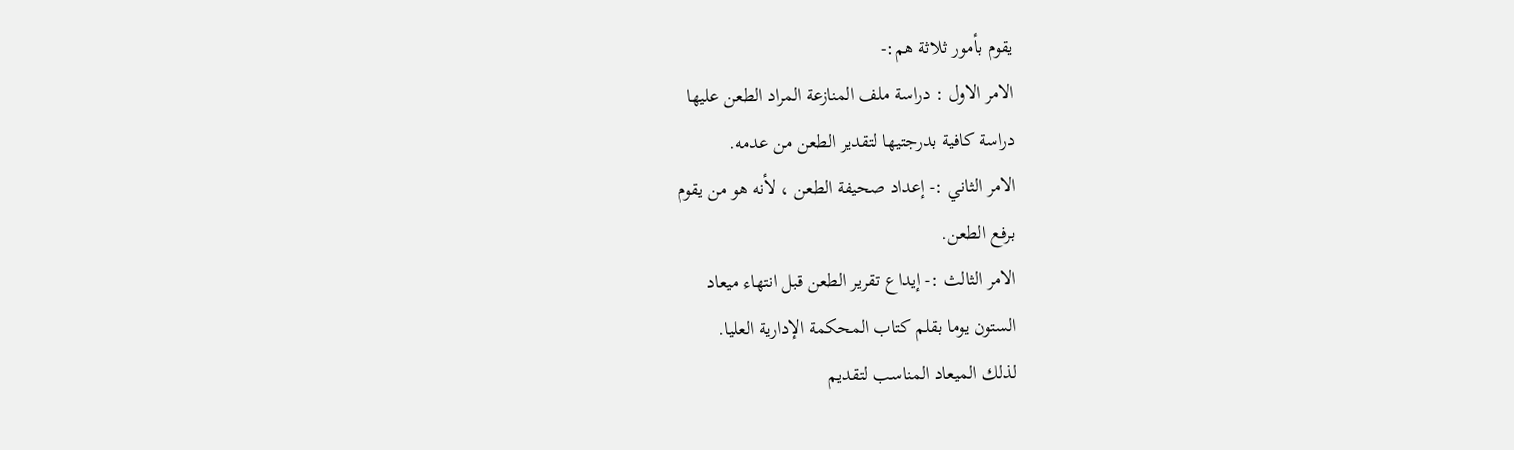يقوم بأمور ثلاثة هم:-
الامر الاول : دراسة ملف المنازعة المراد الطعن عليها
دراسة كافية بدرجتيها لتقدير الطعن من عدمه.
الامر الثاني :- إعداد صحيفة الطعن ، لأنه هو من يقوم
برفع الطعن.
الامر الثالث :- إيداع تقرير الطعن قبل انتهاء ميعاد
الستون يوما بقلم كتاب المحكمة الإدارية العليا.
لذلك الميعاد المناسب لتقديم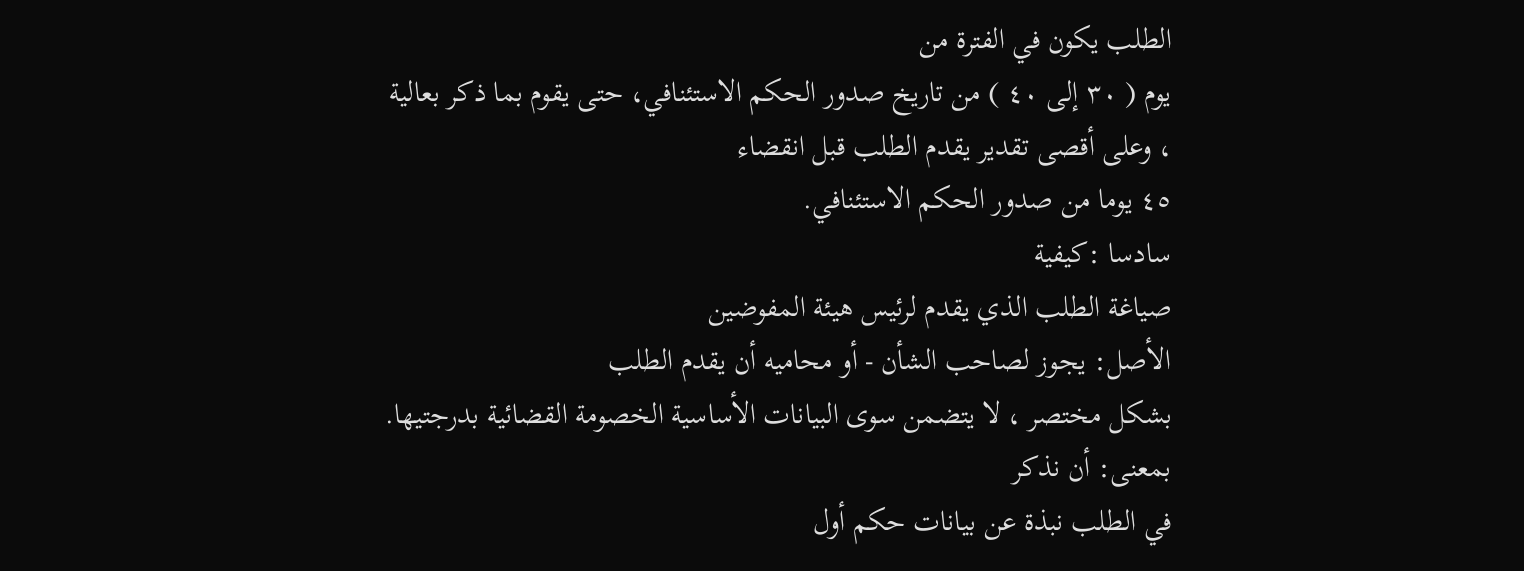الطلب يكون في الفترة من
يوم ( ٣٠ إلى ٤٠ ) من تاريخ صدور الحكم الاستئنافي، حتى يقوم بما ذكر بعالية
، وعلى أقصى تقدير يقدم الطلب قبل انقضاء
٤٥ يوما من صدور الحكم الاستئنافي.
سادسا :كيفية
صياغة الطلب الذي يقدم لرئيس هيئة المفوضين
الأصل: يجوز لصاحب الشأن - أو محاميه أن يقدم الطلب
بشكل مختصر ، لا يتضمن سوى البيانات الأساسية الخصومة القضائية بدرجتيها.
بمعنى: أن نذكر
في الطلب نبذة عن بيانات حكم أول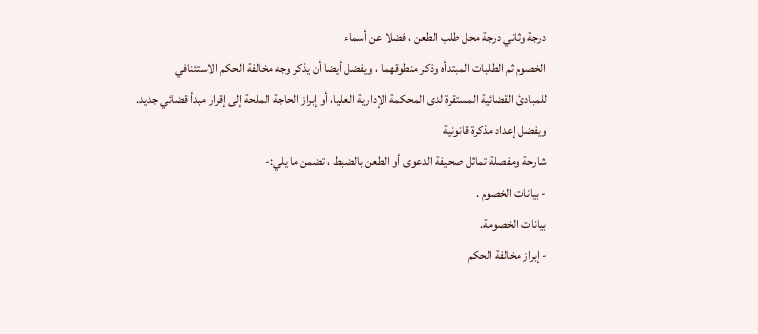درجة وثاني درجة محل طلب الطعن ، فضلا عن أسماء
الخصوم ثم الطلبات المبتدأه وذكر منطوقهما ، ويفضل أيضا أن يذكر وجه مخالفة الحكم الاستئنافي
للمبادئ القضائية المستقرة لدى المحكمة الإدارية العليا، أو إبراز الحاجة الملحة إلى إقرار مبدأ قضائي جديد.
ويفضل إعداد مذكرة قانونية
شارحة ومفصلة تماثل صحيفة الدعوى أو الطعن بالضبط ، تضمن ما يلي:-
- بيانات الخصوم .
بيانات الخصومة.
- إبراز مخالفة الحكم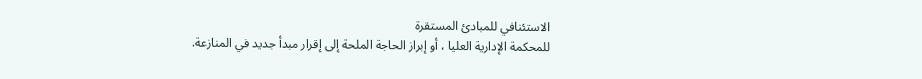الاستئنافي للمبادئ المستقرة
للمحكمة الإدارية العليا ، أو إبراز الحاجة الملحة إلى إقرار مبدأ جديد في المنازعة.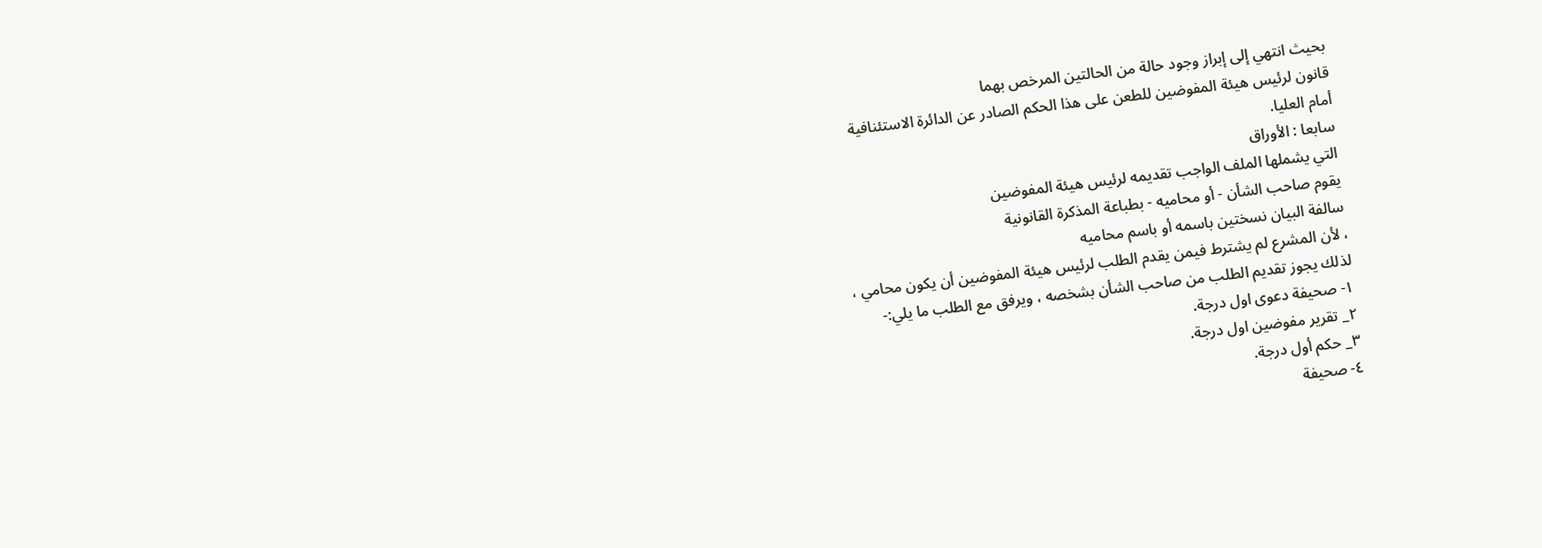بحيث انتهي إلى إبراز وجود حالة من الحالتين المرخص بهما
قانون لرئيس هيئة المفوضين للطعن على هذا الحكم الصادر عن الدائرة الاستئنافية
أمام العليا.
سابعا : الأوراق
التي يشملها الملف الواجب تقديمه لرئيس هيئة المفوضين
يقوم صاحب الشأن - أو محاميه - بطباعة المذكرة القانونية
سالفة البيان نسختين باسمه أو باسم محاميه
، لأن المشرع لم يشترط فيمن يقدم الطلب لرئيس هيئة المفوضين أن يكون محامي ،
لذلك يجوز تقديم الطلب من صاحب الشأن بشخصه ، ويرفق مع الطلب ما يلي:-
١- صحيفة دعوى اول درجة.
٢_ تقرير مفوضين اول درجة.
٣_ حكم أول درجة.
٤- صحيفة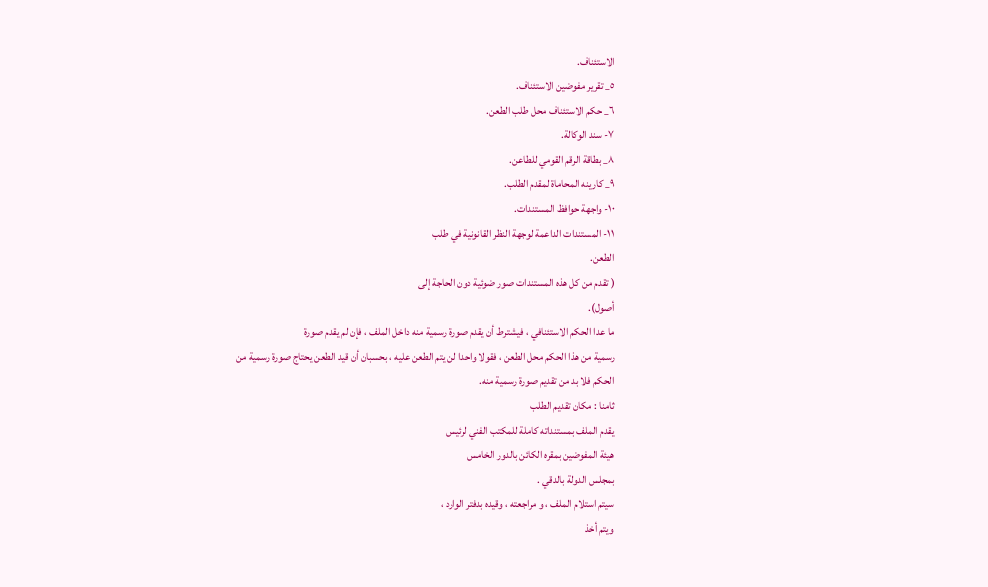الاستئناف.
٥_ تقرير مفوضين الاستئناف.
٦_ حكم الاستئناف محل طلب الطعن.
٧- سند الوكالة.
٨_ بطاقة الرقم القومي للطاعن.
٩_ كارينه المحاماة لمقدم الطلب.
١٠- واجهة حوافظ المستندات.
١١- المستندات الداعمة لوجهة النظر القانونية في طلب
الطعن.
( تقدم من كل هذه المستندات صور ضوئية دون الحاجة إلى
أصول).
ما عدا الحكم الاستئنافي ، فيشترط أن يقدم صورة رسمية منه داخل الملف ، فإن لم يقدم صورة
رسمية من هذا الحكم محل الطعن ، فقولا واحدا لن يتم الطعن عليه ، بحسبان أن قيد الطعن يحتاج صورة رسمية من
الحكم فلا بد من تقديم صورة رسمية منه.
ثامنا : مكان تقديم الطلب
يقدم الملف بمستنداته كاملة للمكتب الفني لرئيس
هيئة المفوضين بمقره الكائن بالدور الخامس
بمجلس الدولة بالدقي .
سيتم استلام الملف ، و مراجعته ، وقيده بدفتر الوارد ،
ويتم أخذ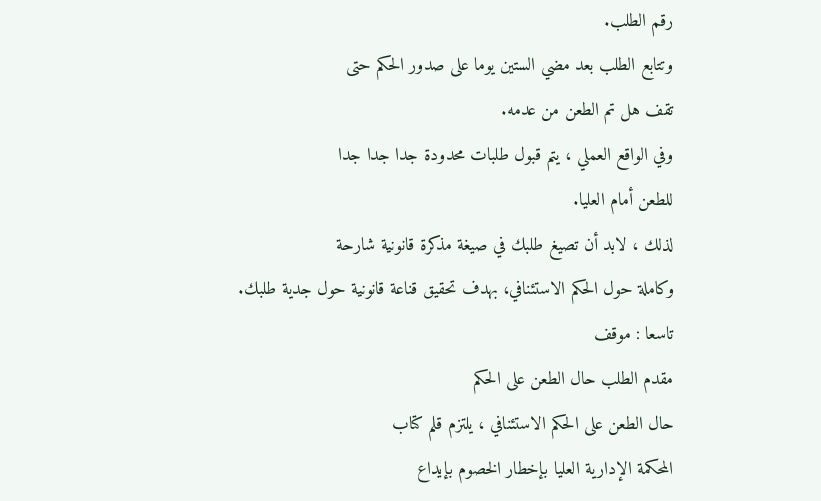رقم الطلب.
وتتابع الطلب بعد مضي الستين يوما على صدور الحكم حتى
تقف هل تم الطعن من عدمه.
وفي الواقع العملي ، يتم قبول طلبات محدودة جدا جدا جدا
للطعن أمام العليا.
لذلك ، لابد أن تصيغ طلبك في صيغة مذكرة قانونية شارحة
وكاملة حول الحكم الاستئنافي، بهدف تحقيق قناعة قانونية حول جدية طلبك.
تاسعا : موقف
مقدم الطلب حال الطعن على الحكم
حال الطعن على الحكم الاستئنافي ، يلتزم قلم كتاب
المحكمة الإدارية العليا بإخطار الخصوم بإيداع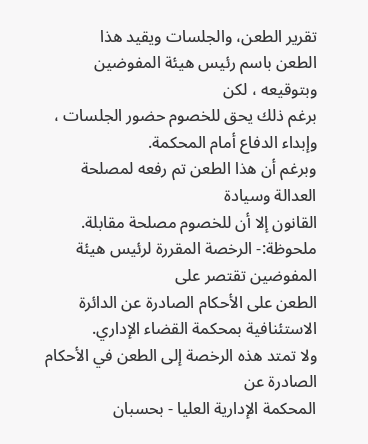تقرير الطعن، والجلسات ويقيد هذا
الطعن باسم رئيس هيئة المفوضين وبتوقيعه ، لكن
برغم ذلك يحق للخصوم حضور الجلسات ، وإبداء الدفاع أمام المحكمة.
وبرغم أن هذا الطعن تم رفعه لمصلحة العدالة وسيادة
القانون إلا أن للخصوم مصلحة مقابلة.
ملحوظة:- الرخصة المقررة لرئيس هيئة المفوضين تقتصر على
الطعن على الأحكام الصادرة عن الدائرة الاستئنافية بمحكمة القضاء الإداري.
ولا تمتد هذه الرخصة إلى الطعن في الأحكام الصادرة عن
المحكمة الإدارية العليا - بحسبان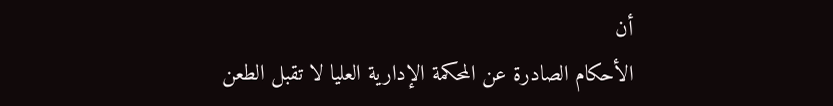أن
الأحكام الصادرة عن المحكمة الإدارية العليا لا تقبل الطعن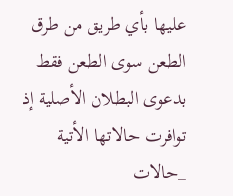عليها بأي طريق من طرق
الطعن سوى الطعن فقط بدعوى البطلان الأصلية إذ توافرت حالاتها الأتية
_حالات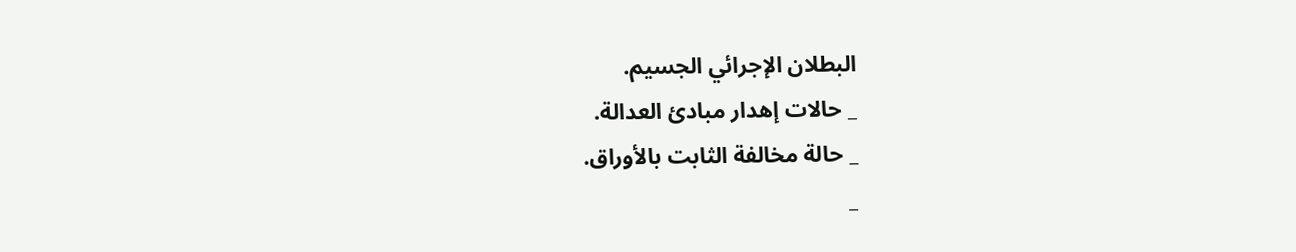البطلان الإجرائي الجسيم.
_ حالات إهدار مبادئ العدالة.
_ حالة مخالفة الثابت بالأوراق.
_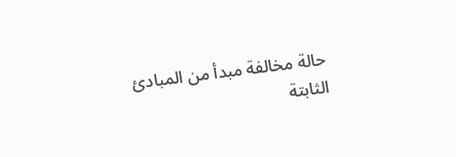حالة مخالفة مبدأ من المبادئ الثابتة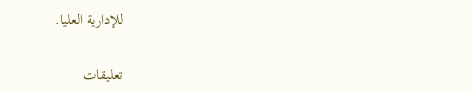للإدارية العليا.

تعليقات